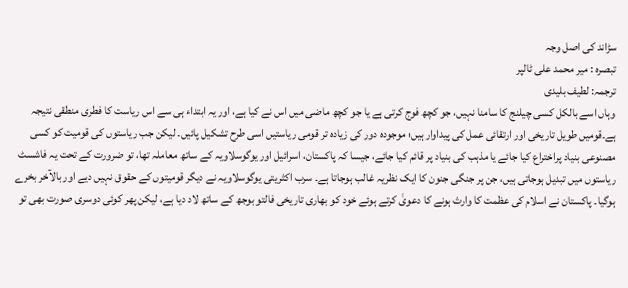سڑاند کی اصل وجہ
تبصرہ : میر محمد علی ٹالپر
ترجمہ: لطیف بلیدی
وہاں اسے بالکل کسی چیلنج کا سامنا نہیں، جو کچھ فوج کرتی ہے یا جو کچھ ماضی میں اس نے کیا ہے، اور یہ ابتداء ہی سے اس ریاست کا فطری منطقی نتیجہ ہے۔قومیں طویل تاریخی اور ارتقائی عمل کی پیداوار ہیں؛ موجودہ دور کی زیادہ تر قومی ریاستیں اسی طرح تشکیل پائیں۔ لیکن جب ریاستوں کی قومیت کو کسی مصنوعی بنیاد پراختراع کیا جائے یا مذہب کی بنیاد پر قائم کیا جائے، جیسا کہ پاکستان، اسرائیل اور یوگوسلاویہ کے ساتھ معاملہ تھا، تو ضرورت کے تحت یہ فاشسٹ ریاستوں میں تبدیل ہوجاتی ہیں، جن پر جنگی جنون کا ایک نظریہ غالب ہوجاتا ہے۔ سرب اکثریتی یوگوسلاویہ نے دیگر قومیتوں کے حقوق نہیں دیے اور بالآخر بخرے ہوگیا۔ پاکستان نے اسلام کی عظمت کا وارث ہونے کا دعویٰ کرتے ہوئے خود کو بھاری تاریخی فالتو بوجھ کے ساتھ لاد دیا ہے، لیکن پھر کوئی دوسری صورت بھی تو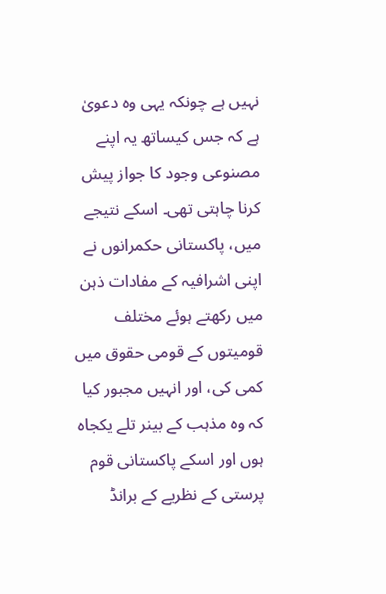نہیں ہے چونکہ یہی وہ دعویٰ ہے کہ جس کیساتھ یہ اپنے مصنوعی وجود کا جواز پیش کرنا چاہتی تھی۔ اسکے نتیجے میں، پاکستانی حکمرانوں نے اپنی اشرافیہ کے مفادات ذہن میں رکھتے ہوئے مختلف قومیتوں کے قومی حقوق میں کمی کی، اور انہیں مجبور کیا کہ وہ مذہب کے بینر تلے یکجاہ ہوں اور اسکے پاکستانی قوم پرستی کے نظریے کے برانڈ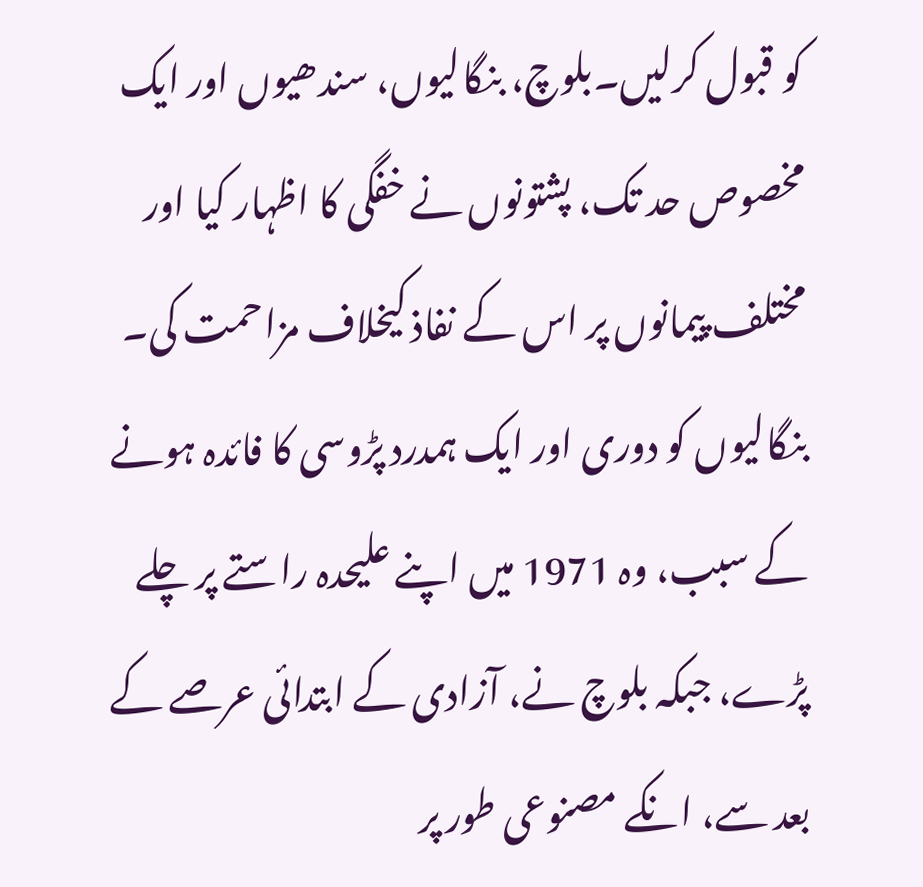کو قبول کرلیں۔بلوچ، بنگالیوں، سندھیوں اور ایک مخصوص حد تک، پشتونوں نے خفگی کا اظہار کیا اور مختلف پیمانوں پر اس کے نفاذ کیخلاف مزاحمت کی۔ بنگالیوں کو دوری اور ایک ہمدرد پڑوسی کا فائدہ ہونے کے سبب، وہ 1971 میں اپنے علیحدہ راستے پر چلے پڑے، جبکہ بلوچ نے، آزادی کے ابتدائی عرصے کے بعد سے، انکے مصنوعی طور پر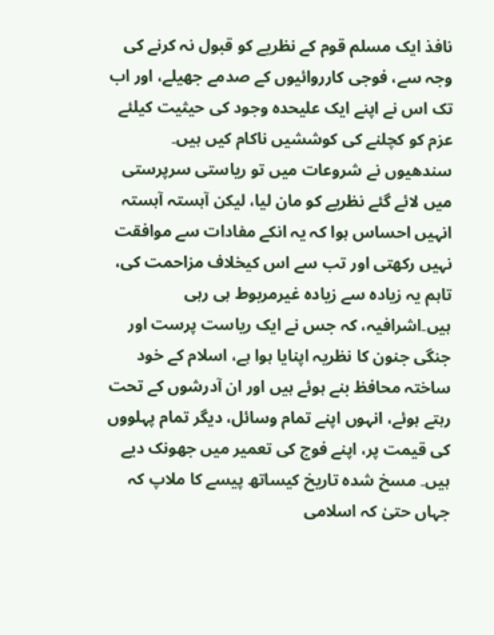نافذ ایک مسلم قوم کے نظریے کو قبول نہ کرنے کی وجہ سے، فوجی کارروائیوں کے صدمے جھیلے، اور اب تک اس نے اپنے ایک علیحدہ وجود کی حیثیت کیلئے عزم کو کچلنے کی کوششیں ناکام کیں ہیں۔ سندھیوں نے شروعات میں تو ریاستی سرپرستی میں لائے گئے نظریے کو مان لیا، لیکن آہستہ آہستہ انہیں احساس ہوا کہ یہ انکے مفادات سے موافقت نہیں رکھتی اور تب سے اس کیخلاف مزاحمت کی، تاہم یہ زیادہ سے زیادہ غیرمربوط ہی رہی ہیں۔اشرافیہ، کہ جس نے ایک ریاست پرست اور جنگی جنون کا نظریہ اپنایا ہوا ہے، اسلام کے خود ساختہ محافظ بنے ہوئے ہیں اور ان آدرشوں کے تحت رہتے ہوئے، انہوں اپنے تمام وسائل، دیگر تمام پہلووں کی قیمت پر، اپنے فوج کی تعمیر میں جھونک دیے ہیں۔ مسخ شدہ تاریخ کیساتھ پیسے کا ملاپ کہ جہاں حتیٰ کہ اسلامی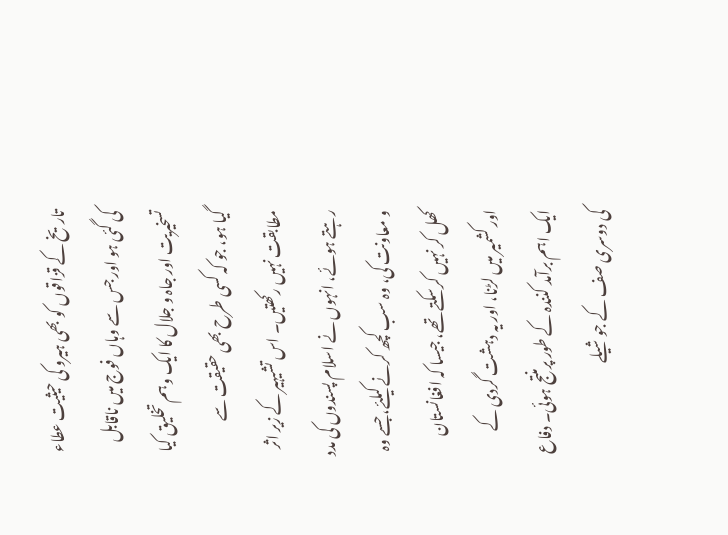تاریخ کے قزاقوں کو بھی ہیرو کی حیثیت عطاء کی گئی ہو اور جس سے وہاں فوج میں ناقابل تسخیریت اور جاہ و جلال کا ایک وہم تخلیق کیا گیا ہو، جو کہ کسی طرح بھی حقیقت سے مطابقت نہیں رکھتیں۔ اس تشیہیر کے زیر اثر رہتے ہوئے، انہوں نے اسلام پسندوں کی مدد و معاونت کی، وہ سب کچھ کرنے کیلئے، جسے وہ کھل کر نہیں کرسکتے تھے، جیسا کہ افغانستان اور کشمیر میں لڑنا، اور یہ دہشت گردی کے ایک اہم برآمد کنندہ کے طور پرمنتج ہوئی۔ دفاع کی دوسری صف کے جوشیلے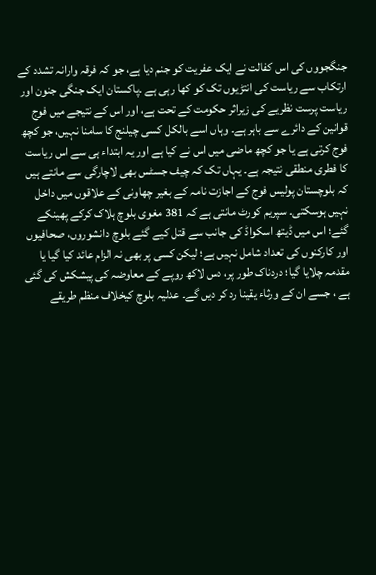جنگجووں کی اس کفالت نے ایک عفریت کو جنم دیا ہے، جو کہ فرقہ وارانہ تشدد کے ارتکاب سے ریاست کی انتڑیوں تک کو کھا رہی ہے ۔پاکستان ایک جنگی جنون اور ریاست پرست نظریے کی زیراثر حکومت کے تحت ہے، اور اس کے نتیجے میں فوج قوانین کے دائرے سے باہر ہے۔ وہاں اسے بالکل کسی چیلنج کا سامنا نہیں، جو کچھ فوج کرتی ہے یا جو کچھ ماضی میں اس نے کیا ہے اور یہ ابتداء ہی سے اس ریاست کا فطری منطقی نتیجہ ہے۔ یہاں تک کہ چیف جسٹس بھی لاچارگی سے مانتے ہیں کہ بلوچستان پولیس فوج کے اجازت نامہ کے بغیر چھاونی کے علاقوں میں داخل نہیں ہوسکتی۔ سپریم کورٹ مانتی ہے کہ 381 مغوی بلوچ ہلاک کرکے پھینکے گئے؛ اس میں ڈیتھ اسکواڈ کی جانب سے قتل کیے گئے بلوچ دانشوروں، صحافیوں اور کارکنوں کی تعداد شامل نہیں ہے؛ لیکن کسی پر بھی نہ الزام عائد کیا گیا یا مقدمہ چلایا گیا؛ دردناک طور پر، دس لاکھ روپے کے معاوضہ کی پیشکش کی گئی ہے ، جسے ان کے ورثاء یقینا رد کر دیں گے۔ عدلیہ بلوچ کیخلاف منظم طریقے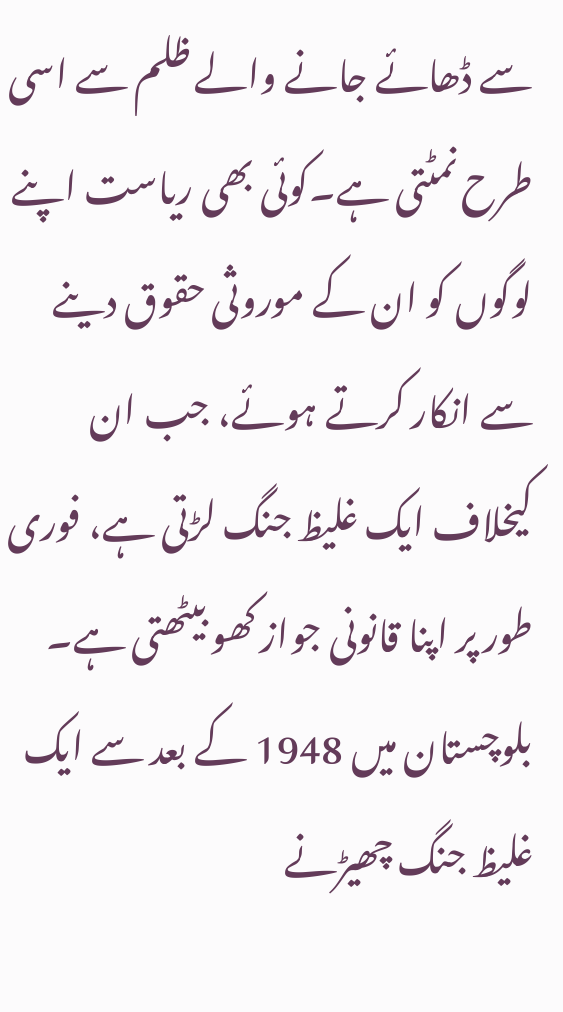سے ڈھائے جانے والے ظلم سے اسی طرح نمٹتی ہے۔کوئی بھی ریاست اپنے لوگوں کو ان کے موروثی حقوق دینے سے انکار کرتے ہوئے، جب ان کیخلاف ایک غلیظ جنگ لڑتی ہے، فوری طور پر اپنا قانونی جواز کھو بیٹھتی ہے۔ بلوچستان میں 1948 کے بعد سے ایک غلیظ جنگ چھیڑنے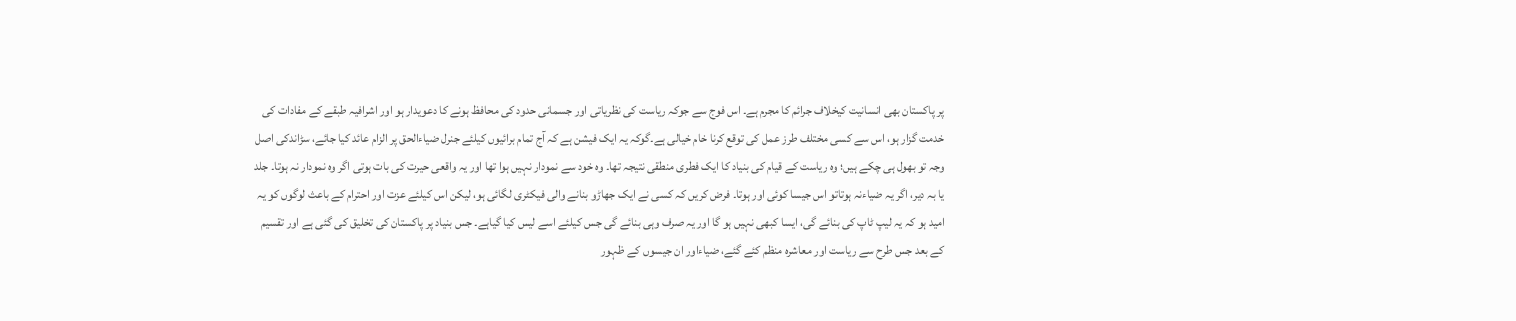پر پاکستان بھی انسانیت کیخلاف جرائم کا مجرم ہے۔ اس فوج سے جوکہ ریاست کی نظریاتی اور جسمانی حدود کی محافظ ہونے کا دعویدار ہو اور اشرافیہ طبقے کے مفادات کی خدمت گزار ہو، اس سے کسی مختلف طرز عمل کی توقع کرنا خام خیالی ہے۔گوکہ یہ ایک فیشن ہے کہ آج تمام برائیوں کیلئے جنرل ضیاءالحق پر الزام عائد کیا جائے، سڑاندکی اصل وجہ تو بھول ہی چکے ہیں؛ وہ ریاست کے قیام کی بنیاد کا ایک فطری منطقی نتیجہ تھا۔ وہ خود سے نمودار نہیں ہوا تھا اور یہ واقعی حیرت کی بات ہوتی اگر وہ نمودار نہ ہوتا۔ جلد یا بہ دیر، اگر یہ ضیاءنہ ہوتاتو اس جیسا کوئی اور ہوتا۔ فرض کریں کہ کسی نے ایک جھاڑو بنانے والی فیکٹری لگائی ہو، لیکن اس کیلئے عزت اور احترام کے باعث لوگوں کو یہ امید ہو کہ یہ لیپ ٹاپ کی بنائے گی، ایسا کبھی نہیں ہو گا اور یہ صرف وہی بنائے گی جس کیلئے اسے لیس کیا گیاہے۔ جس بنیاد پر پاکستان کی تخلیق کی گئی ہے اور تقسیم کے بعد جس طرح سے ریاست اور معاشرہ منظم کئے گئے، ضیاءاور ان جیسوں کے ظہور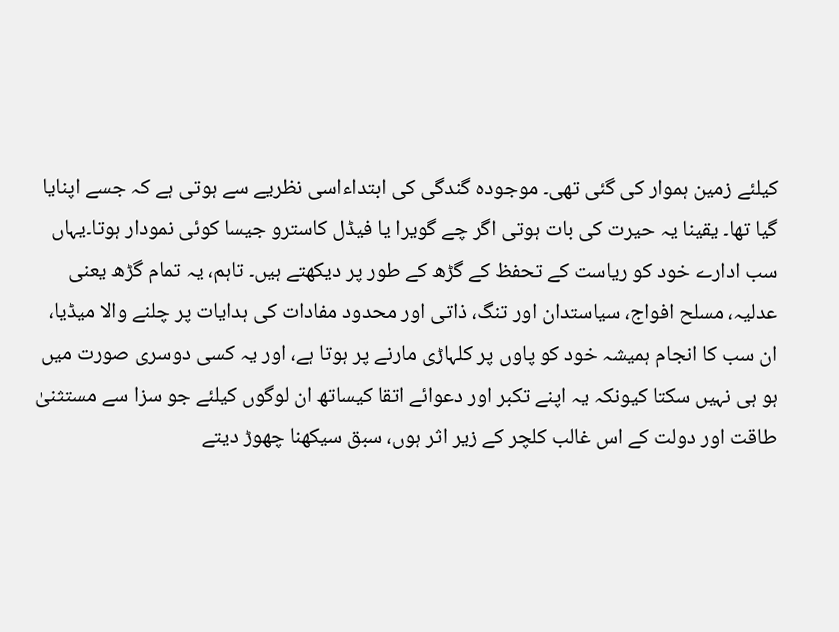کیلئے زمین ہموار کی گئی تھی۔ موجودہ گندگی کی ابتداءاسی نظریے سے ہوتی ہے کہ جسے اپنایا گیا تھا۔ یقینا یہ حیرت کی بات ہوتی اگر چے گویرا یا فیڈل کاسترو جیسا کوئی نمودار ہوتا۔یہاں سب ادارے خود کو ریاست کے تحفظ کے گڑھ کے طور پر دیکھتے ہیں۔ تاہم، یہ تمام گڑھ یعنی عدلیہ، مسلح افواج، سیاستدان اور تنگ، ذاتی اور محدود مفادات کی ہدایات پر چلنے والا میڈیا، ان سب کا انجام ہمیشہ خود کو پاوں پر کلہاڑی مارنے پر ہوتا ہے، اور یہ کسی دوسری صورت میں ہو ہی نہیں سکتا کیونکہ یہ اپنے تکبر اور دعوائے اتقا کیساتھ ان لوگوں کیلئے جو سزا سے مستثنیٰ طاقت اور دولت کے اس غالب کلچر کے زیر اثر ہوں، سبق سیکھنا چھوڑ دیتے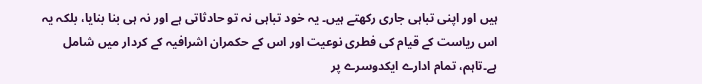ہیں اور اپنی تباہی جاری رکھتے ہیں۔ یہ خود تباہی نہ تو حادثاتی ہے اور نہ ہی بنا بنایا، بلکہ یہ اس ریاست کے قیام کی فطری نوعیت اور اس کے حکمران اشرافیہ کے کردار میں شامل ہے۔تاہم، تمام ادارے ایکدوسرے پر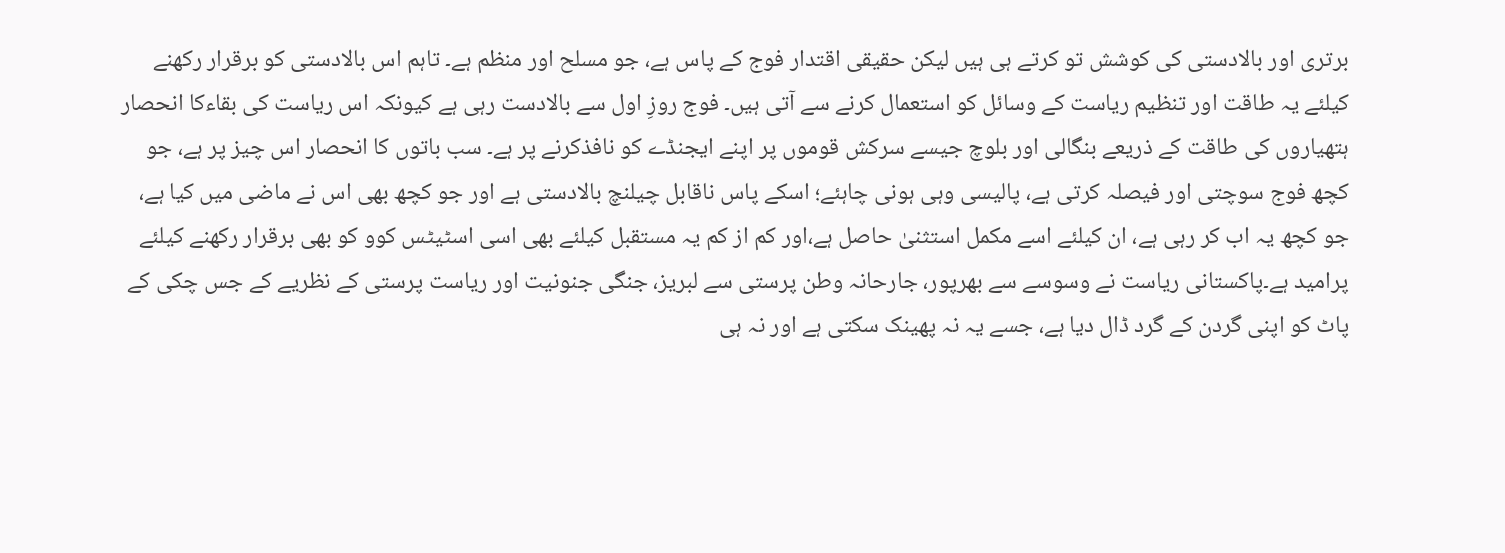برتری اور بالادستی کی کوشش تو کرتے ہی ہیں لیکن حقیقی اقتدار فوج کے پاس ہے، جو مسلح اور منظم ہے۔ تاہم اس بالادستی کو برقرار رکھنے کیلئے یہ طاقت اور تنظیم ریاست کے وسائل کو استعمال کرنے سے آتی ہیں۔ فوج روزِ اول سے بالادست رہی ہے کیونکہ اس ریاست کی بقاءکا انحصار ہتھیاروں کی طاقت کے ذریعے بنگالی اور بلوچ جیسے سرکش قوموں پر اپنے ایجنڈے کو نافذکرنے پر ہے۔ سب باتوں کا انحصار اس چیز پر ہے، جو کچھ فوج سوچتی اور فیصلہ کرتی ہے، پالیسی وہی ہونی چاہئے؛ اسکے پاس ناقابل چیلنچ بالادستی ہے اور جو کچھ بھی اس نے ماضی میں کیا ہے، جو کچھ یہ اب کر رہی ہے، ان کیلئے اسے مکمل استثنیٰ حاصل ہے،اور کم از کم یہ مستقبل کیلئے بھی اسی اسٹیٹس کوو کو بھی برقرار رکھنے کیلئے پرامید ہے۔پاکستانی ریاست نے وسوسے سے بھرپور، جارحانہ وطن پرستی سے لبریز، جنگی جنونیت اور ریاست پرستی کے نظریے کے جس چکی کے پاٹ کو اپنی گردن کے گرد ڈال دیا ہے، جسے یہ نہ پھینک سکتی ہے اور نہ ہی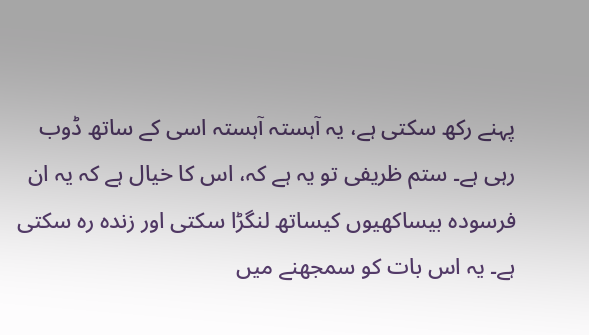پہنے رکھ سکتی ہے، یہ آہستہ آہستہ اسی کے ساتھ ڈوب رہی ہے۔ ستم ظریفی تو یہ ہے کہ، اس کا خیال ہے کہ یہ ان فرسودہ بیساکھیوں کیساتھ لنگڑا سکتی اور زندہ رہ سکتی ہے۔ یہ اس بات کو سمجھنے میں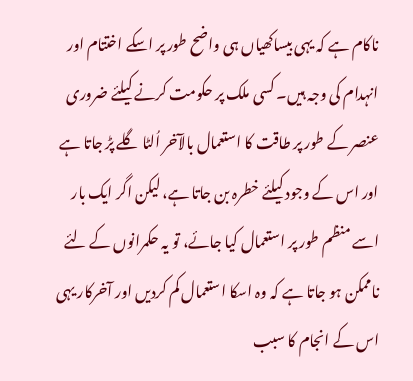ناکام ہے کہ یہی بیساکھیاں ہی واضح طور پر اسکے اختتام اور انہدام کی وجہ ہیں۔ کسی ملک پر حکومت کرنے کیلئے ضروری عنصر کے طور پر طاقت کا استعمال بالآخر اُلٹا گلے پڑ جاتا ہے اور اس کے وجود کیلئے خطرہ بن جاتا ہے، لیکن اگر ایک بار اسے منظم طور پر استعمال کیا جائے، تو یہ حکمرانوں کے لئے ناممکن ہو جاتا ہے کہ وہ اسکا استعمال کم کردیں اور آخرکار یہی اس کے انجام کا سبب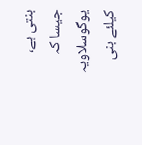بنتی ہے، جیسا کہ یوگوسلاویہ کیلئے بنی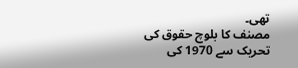تھی۔
مصنف کا بلوچ حقوق کی تحریک سے 1970 کی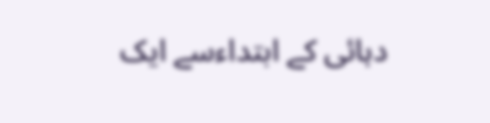دہائی کے ابتداءسے ایک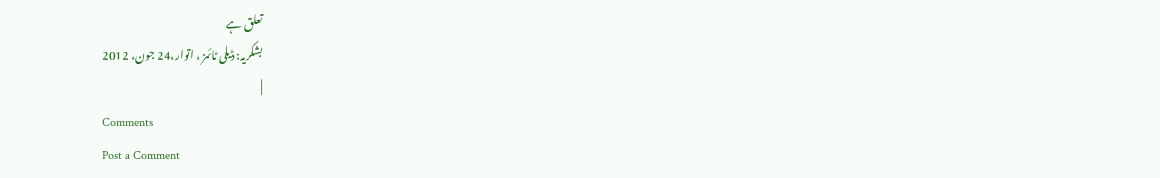تعلق ہے
بشکریہ: ڈیلی ٹائمز ، اتوار،24 جون، 2012
|
Comments
Post a Comment